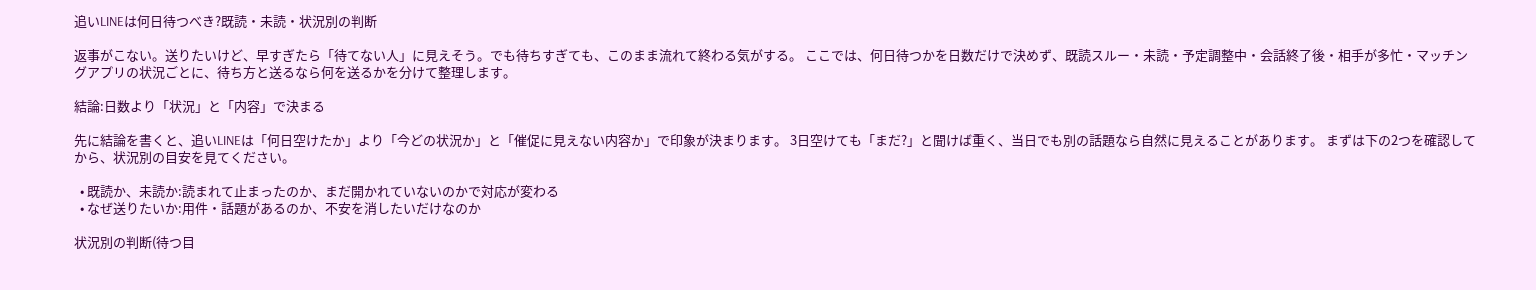追いLINEは何日待つべき?既読・未読・状況別の判断

返事がこない。送りたいけど、早すぎたら「待てない人」に見えそう。でも待ちすぎても、このまま流れて終わる気がする。 ここでは、何日待つかを日数だけで決めず、既読スルー・未読・予定調整中・会話終了後・相手が多忙・マッチングアプリの状況ごとに、待ち方と送るなら何を送るかを分けて整理します。

結論:日数より「状況」と「内容」で決まる

先に結論を書くと、追いLINEは「何日空けたか」より「今どの状況か」と「催促に見えない内容か」で印象が決まります。 3日空けても「まだ?」と聞けば重く、当日でも別の話題なら自然に見えることがあります。 まずは下の2つを確認してから、状況別の目安を見てください。

  • 既読か、未読か:読まれて止まったのか、まだ開かれていないのかで対応が変わる
  • なぜ送りたいか:用件・話題があるのか、不安を消したいだけなのか

状況別の判断(待つ目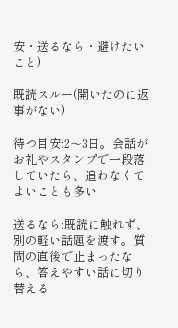安・送るなら・避けたいこと)

既読スルー(開いたのに返事がない)

待つ目安:2〜3日。会話がお礼やスタンプで一段落していたら、追わなくてよいことも多い

送るなら:既読に触れず、別の軽い話題を渡す。質問の直後で止まったなら、答えやすい話に切り替える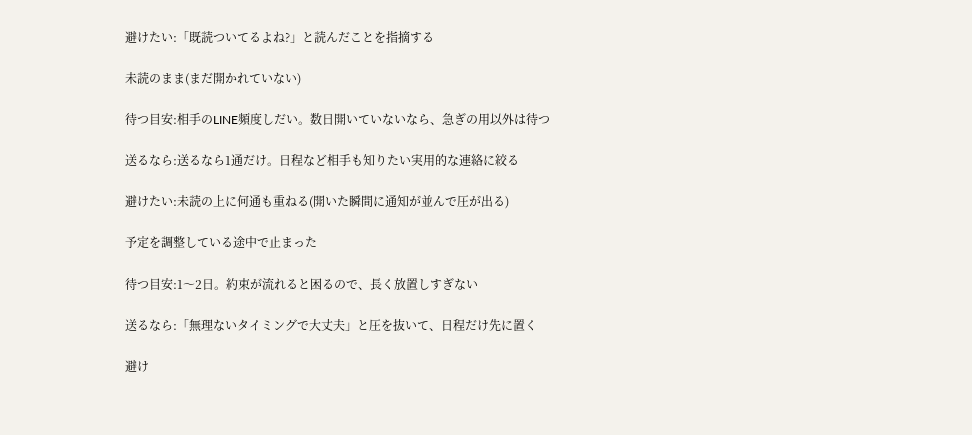避けたい:「既読ついてるよね?」と読んだことを指摘する

未読のまま(まだ開かれていない)

待つ目安:相手のLINE頻度しだい。数日開いていないなら、急ぎの用以外は待つ

送るなら:送るなら1通だけ。日程など相手も知りたい実用的な連絡に絞る

避けたい:未読の上に何通も重ねる(開いた瞬間に通知が並んで圧が出る)

予定を調整している途中で止まった

待つ目安:1〜2日。約束が流れると困るので、長く放置しすぎない

送るなら:「無理ないタイミングで大丈夫」と圧を抜いて、日程だけ先に置く

避け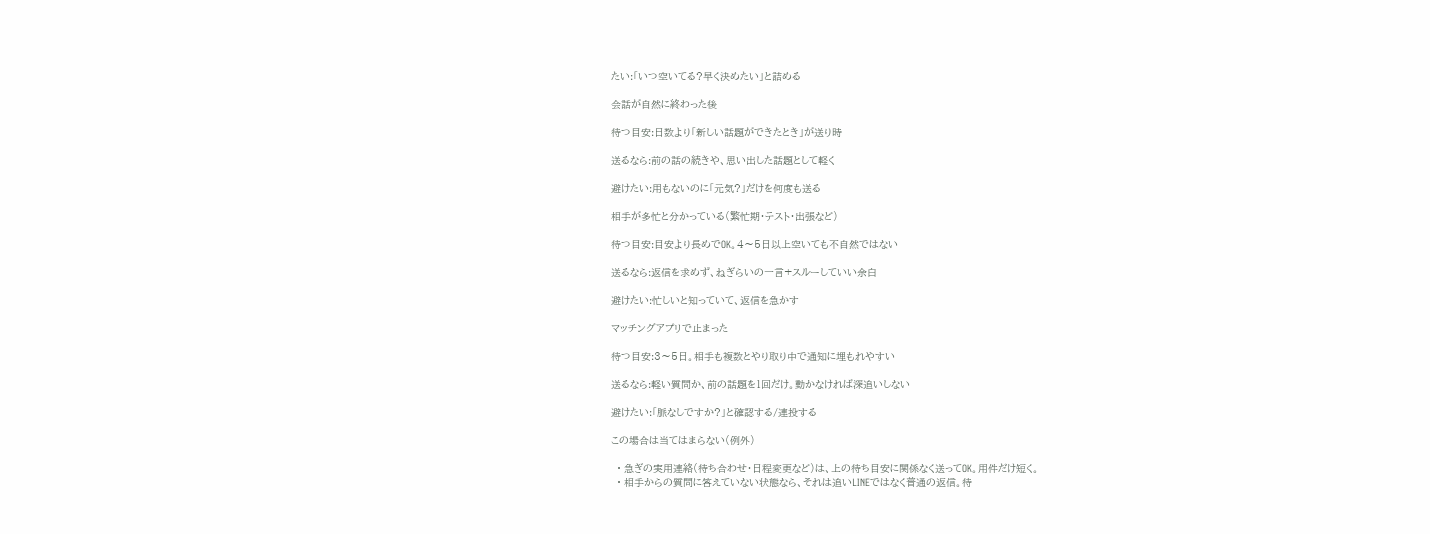たい:「いつ空いてる?早く決めたい」と詰める

会話が自然に終わった後

待つ目安:日数より「新しい話題ができたとき」が送り時

送るなら:前の話の続きや、思い出した話題として軽く

避けたい:用もないのに「元気?」だけを何度も送る

相手が多忙と分かっている(繁忙期・テスト・出張など)

待つ目安:目安より長めでOK。4〜5日以上空いても不自然ではない

送るなら:返信を求めず、ねぎらいの一言+スルーしていい余白

避けたい:忙しいと知っていて、返信を急かす

マッチングアプリで止まった

待つ目安:3〜5日。相手も複数とやり取り中で通知に埋もれやすい

送るなら:軽い質問か、前の話題を1回だけ。動かなければ深追いしない

避けたい:「脈なしですか?」と確認する/連投する

この場合は当てはまらない(例外)

  • 急ぎの実用連絡(待ち合わせ・日程変更など)は、上の待ち目安に関係なく送ってOK。用件だけ短く。
  • 相手からの質問に答えていない状態なら、それは追いLINEではなく普通の返信。待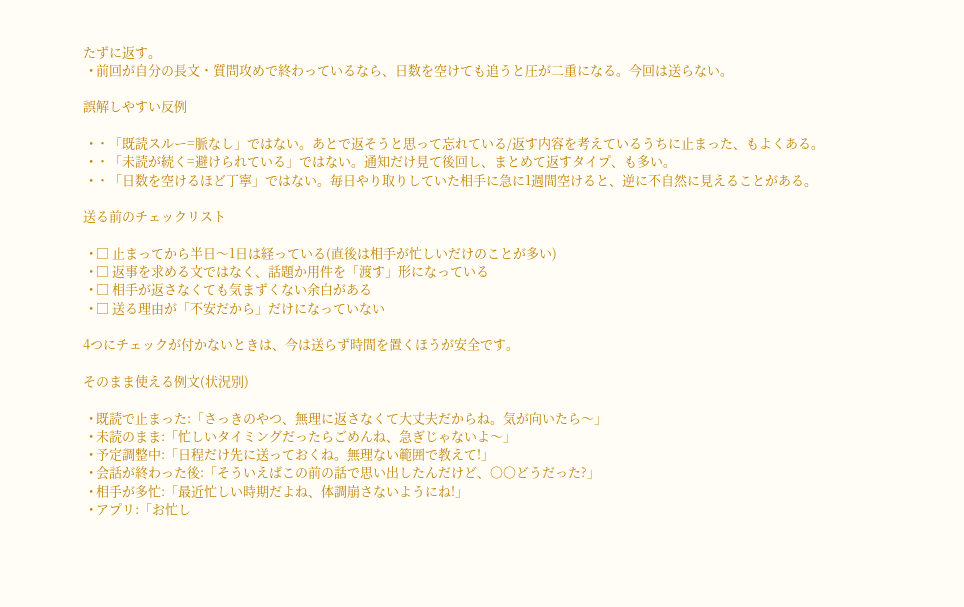たずに返す。
  • 前回が自分の長文・質問攻めで終わっているなら、日数を空けても追うと圧が二重になる。今回は送らない。

誤解しやすい反例

  • ・「既読スルー=脈なし」ではない。あとで返そうと思って忘れている/返す内容を考えているうちに止まった、もよくある。
  • ・「未読が続く=避けられている」ではない。通知だけ見て後回し、まとめて返すタイプ、も多い。
  • ・「日数を空けるほど丁寧」ではない。毎日やり取りしていた相手に急に1週間空けると、逆に不自然に見えることがある。

送る前のチェックリスト

  • □ 止まってから半日〜1日は経っている(直後は相手が忙しいだけのことが多い)
  • □ 返事を求める文ではなく、話題か用件を「渡す」形になっている
  • □ 相手が返さなくても気まずくない余白がある
  • □ 送る理由が「不安だから」だけになっていない

4つにチェックが付かないときは、今は送らず時間を置くほうが安全です。

そのまま使える例文(状況別)

  • 既読で止まった:「さっきのやつ、無理に返さなくて大丈夫だからね。気が向いたら〜」
  • 未読のまま:「忙しいタイミングだったらごめんね、急ぎじゃないよ〜」
  • 予定調整中:「日程だけ先に送っておくね。無理ない範囲で教えて!」
  • 会話が終わった後:「そういえばこの前の話で思い出したんだけど、〇〇どうだった?」
  • 相手が多忙:「最近忙しい時期だよね、体調崩さないようにね!」
  • アプリ:「お忙し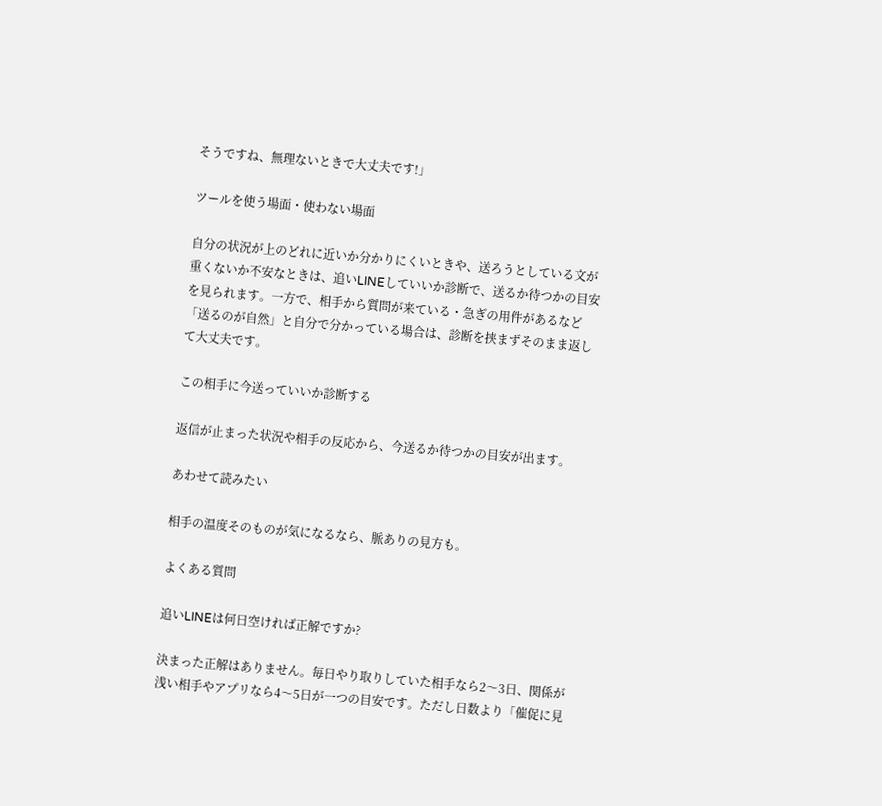そうですね、無理ないときで大丈夫です!」

ツールを使う場面・使わない場面

自分の状況が上のどれに近いか分かりにくいときや、送ろうとしている文が重くないか不安なときは、追いLINEしていいか診断で、送るか待つかの目安を見られます。一方で、相手から質問が来ている・急ぎの用件があるなど「送るのが自然」と自分で分かっている場合は、診断を挟まずそのまま返して大丈夫です。

この相手に今送っていいか診断する

返信が止まった状況や相手の反応から、今送るか待つかの目安が出ます。

あわせて読みたい

相手の温度そのものが気になるなら、脈ありの見方も。

よくある質問

追いLINEは何日空ければ正解ですか?

決まった正解はありません。毎日やり取りしていた相手なら2〜3日、関係が浅い相手やアプリなら4〜5日が一つの目安です。ただし日数より「催促に見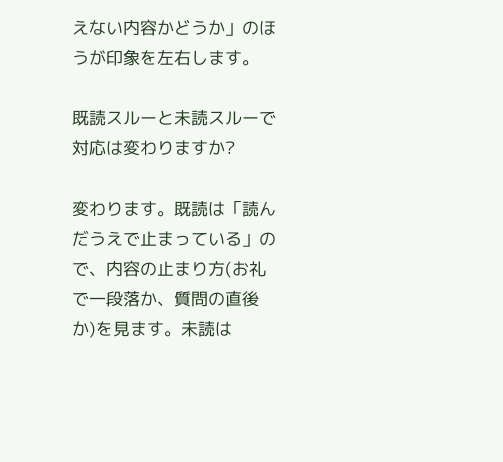えない内容かどうか」のほうが印象を左右します。

既読スルーと未読スルーで対応は変わりますか?

変わります。既読は「読んだうえで止まっている」ので、内容の止まり方(お礼で一段落か、質問の直後か)を見ます。未読は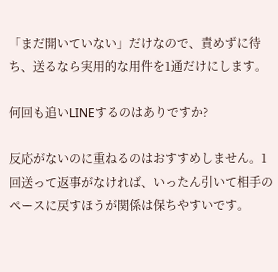「まだ開いていない」だけなので、責めずに待ち、送るなら実用的な用件を1通だけにします。

何回も追いLINEするのはありですか?

反応がないのに重ねるのはおすすめしません。1回送って返事がなければ、いったん引いて相手のペースに戻すほうが関係は保ちやすいです。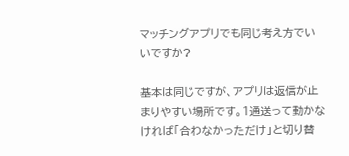マッチングアプリでも同じ考え方でいいですか?

基本は同じですが、アプリは返信が止まりやすい場所です。1通送って動かなければ「合わなかっただけ」と切り替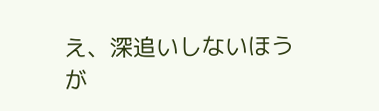え、深追いしないほうが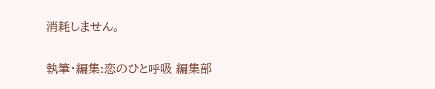消耗しません。

執筆・編集:恋のひと呼吸 編集部